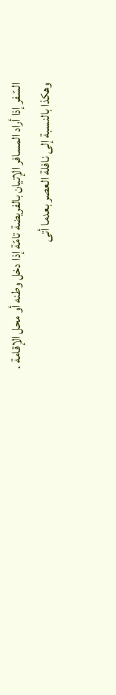السّفر إذا أراد المسافر الإتيان بالفريضة تامّة إذا دخل وطنه أو محل الإقامة .
وهكذا بالنسبة إلى نافلة العصر بعدما أتى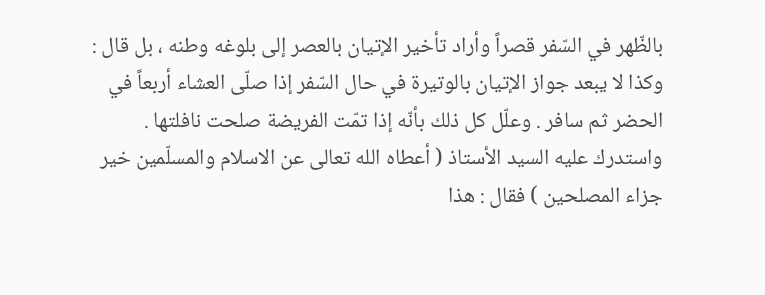بالظّهر في السّفر قصراً وأراد تأخير الإتيان بالعصر إلى بلوغه وطنه ، بل قال : وكذا لا يبعد جواز الإتيان بالوتيرة في حال السّفر إذا صلّى العشاء أربعاً في الحضر ثم سافر . وعلّل كل ذلك بأنّه إذا تمّت الفريضة صلحت نافلتها . واستدرك عليه السيد الأستاذ ( أعطاه الله تعالى عن الاسلام والمسلّمين خير جزاء المصلحين ) فقال : هذا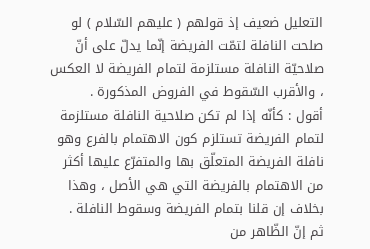التعليل ضعيف إذ قولهم ( عليهم السّلام ) لو صلحت النافلة لتمّت الفريضة إنّما يدلّ على أنّ صلاحيّة النافلة مستلزمة لتمام الفريضة لا العكس ، والأقرب السّقوط في الفروض المذكورة .
أقول : كأنّه إذا لم تكن صلاحية النافلة مستلزمة لتمام الفريضة تستلزم كون الاهتمام بالفرع وهو نافلة الفريضة المتعلّق بها والمتفرّع عليها أكثر من الاهتمام بالفريضة التي هي الأصل ، وهذا بخلاف إن قلنا بتمام الفريضة وسقوط النافلة .
ثم إنّ الظّاهر من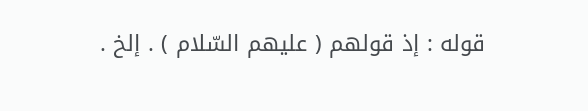قوله : إذ قولهم ( عليهم السّلام ) . إلخ .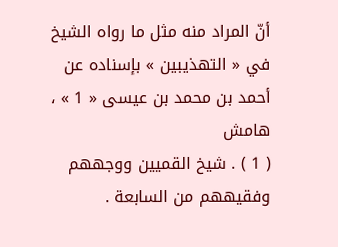أنّ المراد منه مثل ما رواه الشيخ في « التهذيبين » بإسناده عن أحمد بن محمد بن عيسى « 1 » ،
هامش
( 1 ) . شيخ القميين ووجههم وفقيههم من السابعة .